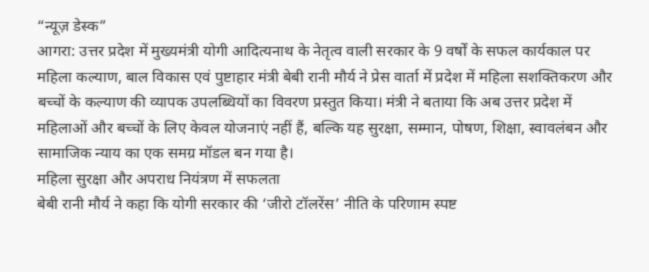“न्यूज़ डेस्क”
आगरा: उत्तर प्रदेश में मुख्यमंत्री योगी आदित्यनाथ के नेतृत्व वाली सरकार के 9 वर्षों के सफल कार्यकाल पर महिला कल्याण, बाल विकास एवं पुष्टाहार मंत्री बेबी रानी मौर्य ने प्रेस वार्ता में प्रदेश में महिला सशक्तिकरण और बच्चों के कल्याण की व्यापक उपलब्धियों का विवरण प्रस्तुत किया। मंत्री ने बताया कि अब उत्तर प्रदेश में महिलाओं और बच्चों के लिए केवल योजनाएं नहीं हैं, बल्कि यह सुरक्षा, सम्मान, पोषण, शिक्षा, स्वावलंबन और सामाजिक न्याय का एक समग्र मॉडल बन गया है।
महिला सुरक्षा और अपराध नियंत्रण में सफलता
बेबी रानी मौर्य ने कहा कि योगी सरकार की ‘जीरो टॉलरेंस’ नीति के परिणाम स्पष्ट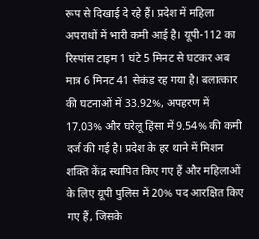रूप से दिखाई दे रहे हैं। प्रदेश में महिला अपराधों में भारी कमी आई है। यूपी-112 का रिस्पांस टाइम 1 घंटे 5 मिनट से घटकर अब मात्र 6 मिनट 41 सेकंड रह गया है। बलात्कार की घटनाओं में 33.92%, अपहरण में 17.03% और घरेलू हिंसा में 9.54% की कमी दर्ज की गई है। प्रदेश के हर थाने में मिशन शक्ति केंद्र स्थापित किए गए हैं और महिलाओं के लिए यूपी पुलिस में 20% पद आरक्षित किए गए हैं, जिसके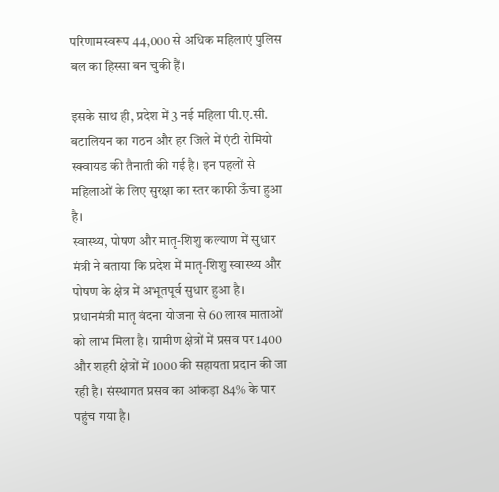परिणामस्वरूप 44,000 से अधिक महिलाएं पुलिस बल का हिस्सा बन चुकी हैं।

इसके साथ ही, प्रदेश में 3 नई महिला पी.ए.सी. बटालियन का गठन और हर जिले में एंटी रोमियो स्क्वायड की तैनाती की गई है। इन पहलों से महिलाओं के लिए सुरक्षा का स्तर काफी ऊँचा हुआ है।
स्वास्थ्य, पोषण और मातृ-शिशु कल्याण में सुधार
मंत्री ने बताया कि प्रदेश में मातृ-शिशु स्वास्थ्य और पोषण के क्षेत्र में अभूतपूर्व सुधार हुआ है। प्रधानमंत्री मातृ वंदना योजना से 60 लाख माताओं को लाभ मिला है। ग्रामीण क्षेत्रों में प्रसव पर 1400 और शहरी क्षेत्रों में 1000 की सहायता प्रदान की जा रही है। संस्थागत प्रसव का आंकड़ा 84% के पार पहुंच गया है।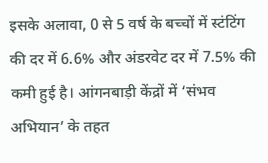इसके अलावा, 0 से 5 वर्ष के बच्चों में स्टंटिंग की दर में 6.6% और अंडरवेट दर में 7.5% की कमी हुई है। आंगनबाड़ी केंद्रों में ‘संभव अभियान’ के तहत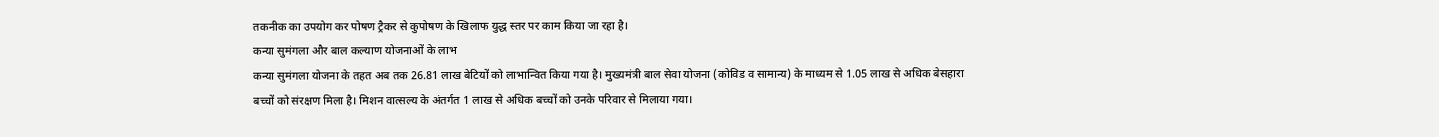तकनीक का उपयोग कर पोषण ट्रैकर से कुपोषण के खिलाफ युद्ध स्तर पर काम किया जा रहा है।
कन्या सुमंगला और बाल कल्याण योजनाओं के लाभ
कन्या सुमंगला योजना के तहत अब तक 26.81 लाख बेटियों को लाभान्वित किया गया है। मुख्यमंत्री बाल सेवा योजना (कोविड व सामान्य) के माध्यम से 1.05 लाख से अधिक बेसहारा बच्चों को संरक्षण मिला है। मिशन वात्सल्य के अंतर्गत 1 लाख से अधिक बच्चों को उनके परिवार से मिलाया गया।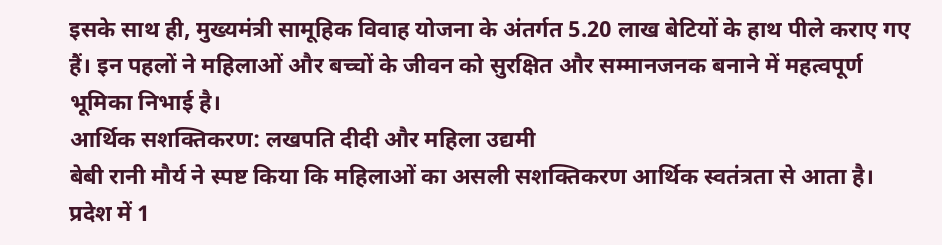इसके साथ ही, मुख्यमंत्री सामूहिक विवाह योजना के अंतर्गत 5.20 लाख बेटियों के हाथ पीले कराए गए हैं। इन पहलों ने महिलाओं और बच्चों के जीवन को सुरक्षित और सम्मानजनक बनाने में महत्वपूर्ण भूमिका निभाई है।
आर्थिक सशक्तिकरण: लखपति दीदी और महिला उद्यमी
बेबी रानी मौर्य ने स्पष्ट किया कि महिलाओं का असली सशक्तिकरण आर्थिक स्वतंत्रता से आता है। प्रदेश में 1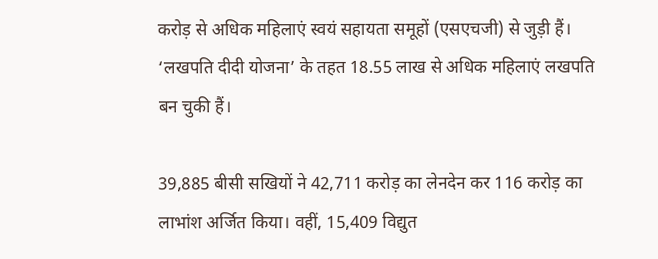करोड़ से अधिक महिलाएं स्वयं सहायता समूहों (एसएचजी) से जुड़ी हैं। ‘लखपति दीदी योजना’ के तहत 18.55 लाख से अधिक महिलाएं लखपति बन चुकी हैं।

39,885 बीसी सखियों ने 42,711 करोड़ का लेनदेन कर 116 करोड़ का लाभांश अर्जित किया। वहीं, 15,409 विद्युत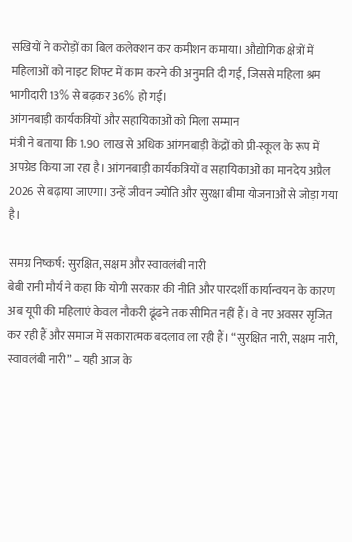सखियों ने करोड़ों का बिल कलेक्शन कर कमीशन कमाया। औद्योगिक क्षेत्रों में महिलाओं को नाइट शिफ्ट में काम करने की अनुमति दी गई, जिससे महिला श्रम भागीदारी 13% से बढ़कर 36% हो गई।
आंगनबाड़ी कार्यकत्रियों और सहायिकाओं को मिला सम्मान
मंत्री ने बताया कि 1.90 लाख से अधिक आंगनबाड़ी केंद्रों को प्री-स्कूल के रूप में अपग्रेड किया जा रहा है। आंगनबाड़ी कार्यकत्रियों व सहायिकाओं का मानदेय अप्रैल 2026 से बढ़ाया जाएगा। उन्हें जीवन ज्योति और सुरक्षा बीमा योजनाओं से जोड़ा गया है।

समग्र निष्कर्ष: सुरक्षित, सक्षम और स्वावलंबी नारी
बेबी रानी मौर्य ने कहा कि योगी सरकार की नीति और पारदर्शी कार्यान्वयन के कारण अब यूपी की महिलाएं केवल नौकरी ढूंढने तक सीमित नहीं हैं। वे नए अवसर सृजित कर रही हैं और समाज में सकारात्मक बदलाव ला रही हैं। “सुरक्षित नारी, सक्षम नारी, स्वावलंबी नारी” – यही आज के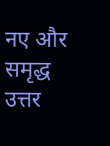नए और समृद्ध उत्तर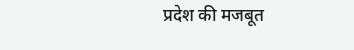प्रदेश की मजबूत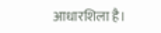आधारशिला है।